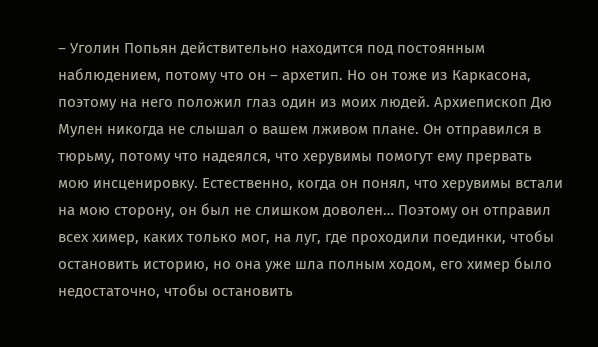– Уголин Попьян действительно находится под постоянным наблюдением, потому что он – архетип. Но он тоже из Каркасона, поэтому на него положил глаз один из моих людей. Архиепископ Дю Мулен никогда не слышал о вашем лживом плане. Он отправился в тюрьму, потому что надеялся, что херувимы помогут ему прервать мою инсценировку. Естественно, когда он понял, что херувимы встали на мою сторону, он был не слишком доволен… Поэтому он отправил всех химер, каких только мог, на луг, где проходили поединки, чтобы остановить историю, но она уже шла полным ходом, его химер было недостаточно, чтобы остановить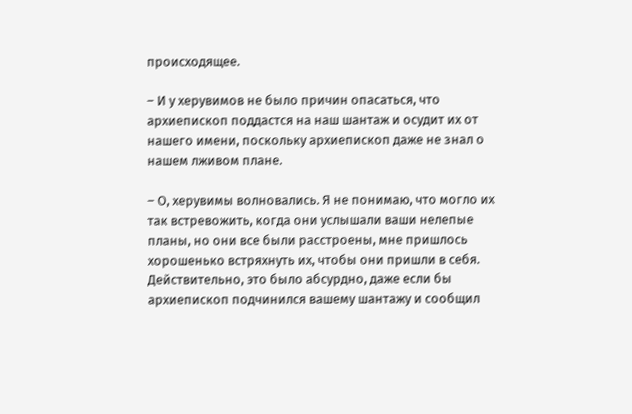происходящее.

– И у херувимов не было причин опасаться, что архиепископ поддастся на наш шантаж и осудит их от нашего имени, поскольку архиепископ даже не знал о нашем лживом плане.

– О, херувимы волновались. Я не понимаю, что могло их так встревожить, когда они услышали ваши нелепые планы, но они все были расстроены, мне пришлось хорошенько встряхнуть их, чтобы они пришли в себя. Действительно, это было абсурдно, даже если бы архиепископ подчинился вашему шантажу и сообщил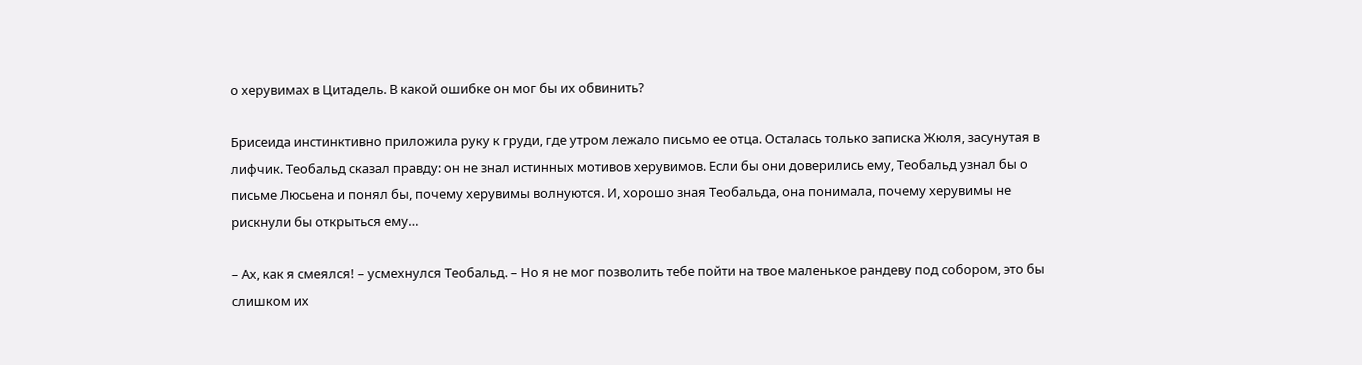о херувимах в Цитадель. В какой ошибке он мог бы их обвинить?

Брисеида инстинктивно приложила руку к груди, где утром лежало письмо ее отца. Осталась только записка Жюля, засунутая в лифчик. Теобальд сказал правду: он не знал истинных мотивов херувимов. Если бы они доверились ему, Теобальд узнал бы о письме Люсьена и понял бы, почему херувимы волнуются. И, хорошо зная Теобальда, она понимала, почему херувимы не рискнули бы открыться ему…

– Ах, как я смеялся! – усмехнулся Теобальд. – Но я не мог позволить тебе пойти на твое маленькое рандеву под собором, это бы слишком их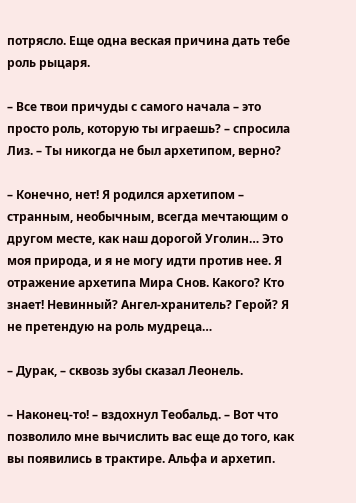потрясло. Еще одна веская причина дать тебе роль рыцаря.

– Все твои причуды с самого начала – это просто роль, которую ты играешь? – спросила Лиз. – Ты никогда не был архетипом, верно?

– Конечно, нет! Я родился архетипом – странным, необычным, всегда мечтающим о другом месте, как наш дорогой Уголин… Это моя природа, и я не могу идти против нее. Я отражение архетипа Мира Снов. Какого? Кто знает! Невинный? Ангел-хранитель? Герой? Я не претендую на роль мудреца…

– Дурак, – сквозь зубы сказал Леонель.

– Наконец-то! – вздохнул Теобальд. – Вот что позволило мне вычислить вас еще до того, как вы появились в трактире. Альфа и архетип.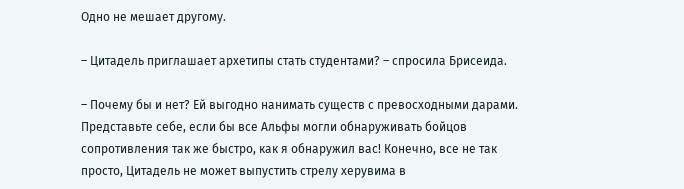Одно не мешает другому.

– Цитадель приглашает архетипы стать студентами? – спросила Брисеида.

– Почему бы и нет? Ей выгодно нанимать существ с превосходными дарами. Представьте себе, если бы все Альфы могли обнаруживать бойцов сопротивления так же быстро, как я обнаружил вас! Конечно, все не так просто, Цитадель не может выпустить стрелу херувима в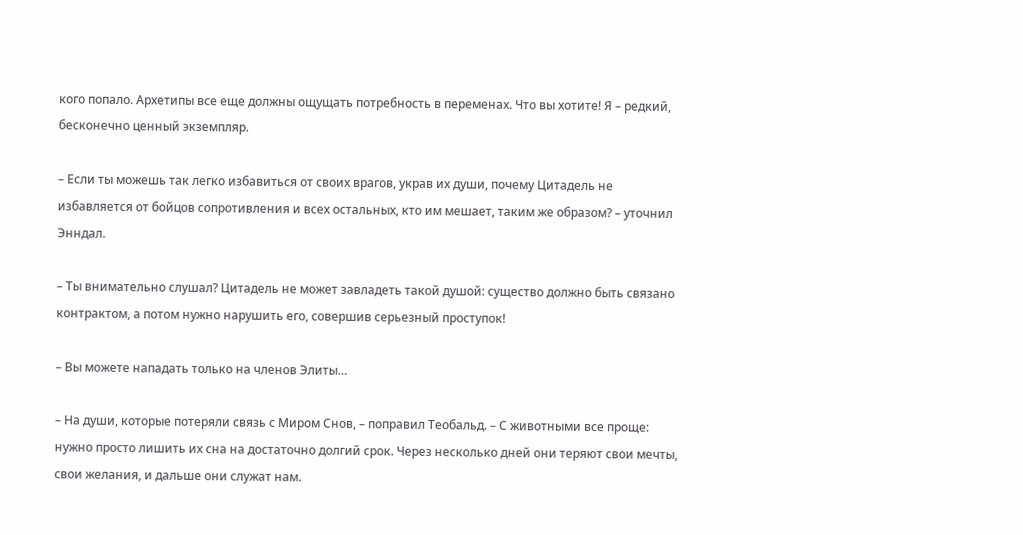кого попало. Архетипы все еще должны ощущать потребность в переменах. Что вы хотите! Я – редкий, бесконечно ценный экземпляр.

– Если ты можешь так легко избавиться от своих врагов, украв их души, почему Цитадель не избавляется от бойцов сопротивления и всех остальных, кто им мешает, таким же образом? – уточнил Энндал.

– Ты внимательно слушал? Цитадель не может завладеть такой душой: существо должно быть связано контрактом, а потом нужно нарушить его, совершив серьезный проступок!

– Вы можете нападать только на членов Элиты…

– На души, которые потеряли связь с Миром Снов, – поправил Теобальд. – С животными все проще: нужно просто лишить их сна на достаточно долгий срок. Через несколько дней они теряют свои мечты, свои желания, и дальше они служат нам.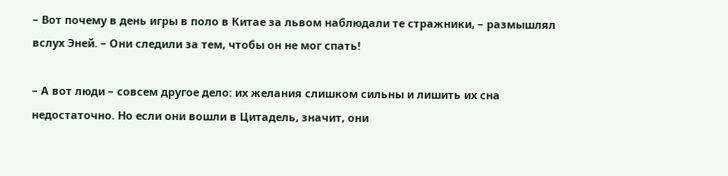– Вот почему в день игры в поло в Китае за львом наблюдали те стражники, – размышлял вслух Эней. – Они следили за тем, чтобы он не мог спать!

– А вот люди – совсем другое дело: их желания слишком сильны и лишить их сна недостаточно. Но если они вошли в Цитадель, значит, они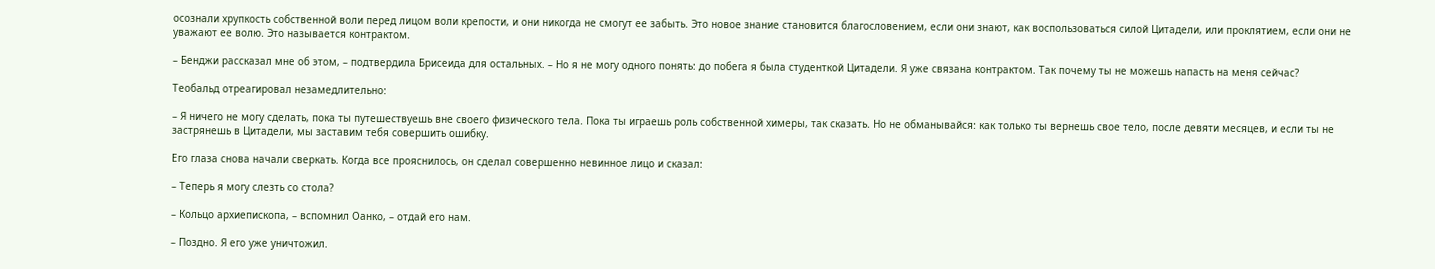осознали хрупкость собственной воли перед лицом воли крепости, и они никогда не смогут ее забыть. Это новое знание становится благословением, если они знают, как воспользоваться силой Цитадели, или проклятием, если они не уважают ее волю. Это называется контрактом.

– Бенджи рассказал мне об этом, – подтвердила Брисеида для остальных. – Но я не могу одного понять: до побега я была студенткой Цитадели. Я уже связана контрактом. Так почему ты не можешь напасть на меня сейчас?

Теобальд отреагировал незамедлительно:

– Я ничего не могу сделать, пока ты путешествуешь вне своего физического тела. Пока ты играешь роль собственной химеры, так сказать. Но не обманывайся: как только ты вернешь свое тело, после девяти месяцев, и если ты не застрянешь в Цитадели, мы заставим тебя совершить ошибку.

Его глаза снова начали сверкать. Когда все прояснилось, он сделал совершенно невинное лицо и сказал:

– Теперь я могу слезть со стола?

– Кольцо архиепископа, – вспомнил Оанко, – отдай его нам.

– Поздно. Я его уже уничтожил.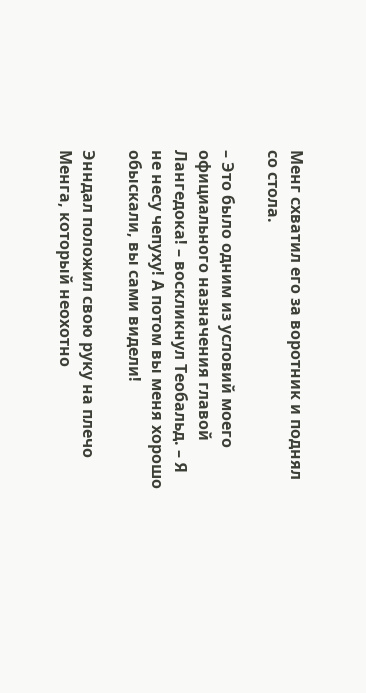Менг схватил его за воротник и поднял со стола.

– Это было одним из условий моего официального назначения главой Лангедока! – воскликнул Теобальд. – Я не несу чепуху! А потом вы меня хорошо обыскали, вы сами видели!

Энндал положил свою руку на плечо Менга, который неохотно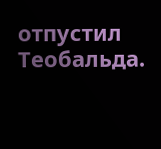отпустил Теобальда.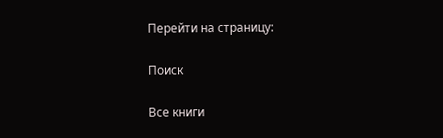Перейти на страницу:

Поиск

Все книги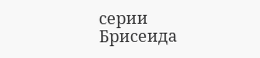серии Брисеида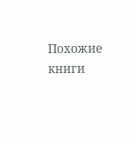Похожие книги